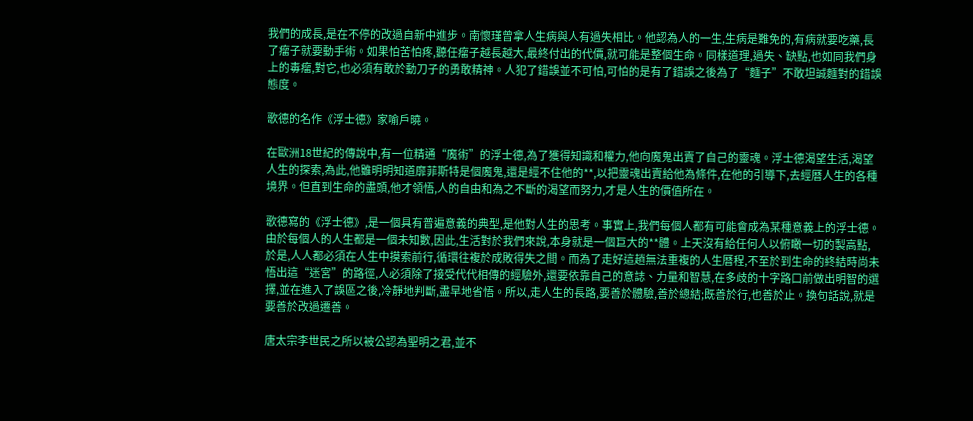我們的成長,是在不停的改過自新中進步。南懷瑾曾拿人生病與人有過失相比。他認為人的一生,生病是難免的,有病就要吃藥,長了瘤子就要動手術。如果怕苦怕疼,聽任瘤子越長越大,最終付出的代價,就可能是整個生命。同樣道理,過失、缺點,也如同我們身上的毒瘤,對它,也必須有敢於動刀子的勇敢精神。人犯了錯誤並不可怕,可怕的是有了錯誤之後為了“麵子”不敢坦誠麵對的錯誤態度。

歌德的名作《浮士德》家喻戶曉。

在歐洲18世紀的傳說中,有一位精通“魔術”的浮士德,為了獲得知識和權力,他向魔鬼出賣了自己的靈魂。浮士德渴望生活,渴望人生的探索,為此,他雖明明知道靡菲斯特是個魔鬼,還是經不住他的**,以把靈魂出賣給他為條件,在他的引導下,去經曆人生的各種境界。但直到生命的盡頭,他才領悟,人的自由和為之不斷的渴望而努力,才是人生的價值所在。

歌德寫的《浮士德》,是一個具有普遍意義的典型,是他對人生的思考。事實上,我們每個人都有可能會成為某種意義上的浮士德。由於每個人的人生都是一個未知數,因此,生活對於我們來說,本身就是一個巨大的**體。上天沒有給任何人以俯瞰一切的製高點,於是,人人都必須在人生中摸索前行,循環往複於成敗得失之間。而為了走好這趟無法重複的人生曆程,不至於到生命的終結時尚未悟出這“迷宮”的路徑,人必須除了接受代代相傳的經驗外,還要依靠自己的意誌、力量和智慧,在多歧的十字路口前做出明智的選擇,並在進入了誤區之後,冷靜地判斷,盡早地省悟。所以,走人生的長路,要善於體驗,善於總結;既善於行,也善於止。換句話說,就是要善於改過遷善。

唐太宗李世民之所以被公認為聖明之君,並不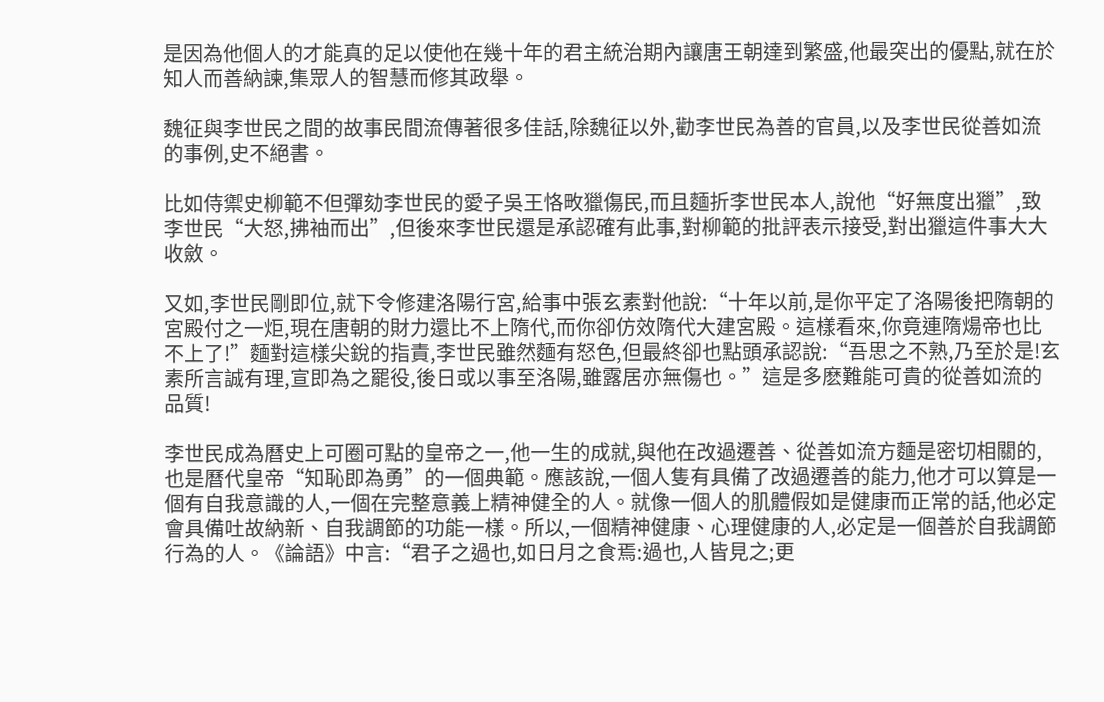是因為他個人的才能真的足以使他在幾十年的君主統治期內讓唐王朝達到繁盛,他最突出的優點,就在於知人而善納諫,集眾人的智慧而修其政舉。

魏征與李世民之間的故事民間流傳著很多佳話,除魏征以外,勸李世民為善的官員,以及李世民從善如流的事例,史不絕書。

比如侍禦史柳範不但彈劾李世民的愛子吳王恪畋獵傷民,而且麵折李世民本人,說他“好無度出獵”,致李世民“大怒,拂袖而出”,但後來李世民還是承認確有此事,對柳範的批評表示接受,對出獵這件事大大收斂。

又如,李世民剛即位,就下令修建洛陽行宮,給事中張玄素對他說:“十年以前,是你平定了洛陽後把隋朝的宮殿付之一炬,現在唐朝的財力還比不上隋代,而你卻仿效隋代大建宮殿。這樣看來,你竟連隋煬帝也比不上了!”麵對這樣尖銳的指責,李世民雖然麵有怒色,但最終卻也點頭承認說:“吾思之不熟,乃至於是!玄素所言誠有理,宣即為之罷役,後日或以事至洛陽,雖露居亦無傷也。”這是多麽難能可貴的從善如流的品質!

李世民成為曆史上可圈可點的皇帝之一,他一生的成就,與他在改過遷善、從善如流方麵是密切相關的,也是曆代皇帝“知恥即為勇”的一個典範。應該說,一個人隻有具備了改過遷善的能力,他才可以算是一個有自我意識的人,一個在完整意義上精神健全的人。就像一個人的肌體假如是健康而正常的話,他必定會具備吐故納新、自我調節的功能一樣。所以,一個精神健康、心理健康的人,必定是一個善於自我調節行為的人。《論語》中言:“君子之過也,如日月之食焉:過也,人皆見之;更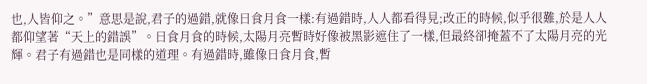也,人皆仰之。”意思是說,君子的過錯,就像日食月食一樣:有過錯時,人人都看得見;改正的時候,似乎很難,於是人人都仰望著“天上的錯誤”。日食月食的時候,太陽月亮暫時好像被黑影遮住了一樣,但最終卻掩蓋不了太陽月亮的光輝。君子有過錯也是同樣的道理。有過錯時,雖像日食月食,暫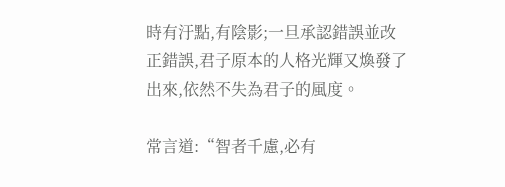時有汙點,有陰影;一旦承認錯誤並改正錯誤,君子原本的人格光輝又煥發了出來,依然不失為君子的風度。

常言道:“智者千慮,必有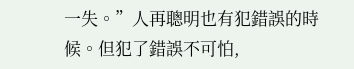一失。”人再聰明也有犯錯誤的時候。但犯了錯誤不可怕,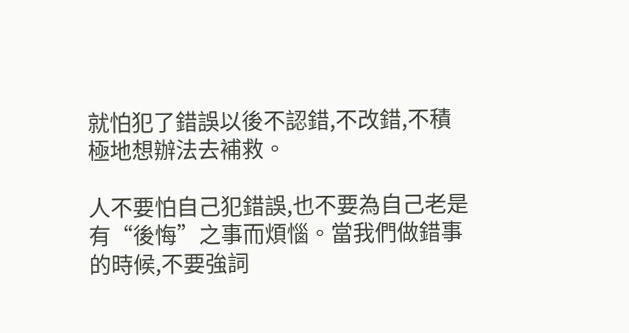就怕犯了錯誤以後不認錯,不改錯,不積極地想辦法去補救。

人不要怕自己犯錯誤,也不要為自己老是有“後悔”之事而煩惱。當我們做錯事的時候,不要強詞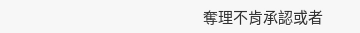奪理不肯承認或者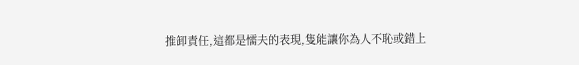推卸責任,這都是懦夫的表現,隻能讓你為人不恥或錯上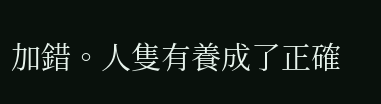加錯。人隻有養成了正確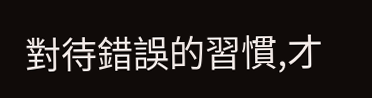對待錯誤的習慣,才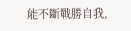能不斷戰勝自我,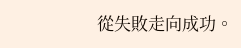從失敗走向成功。